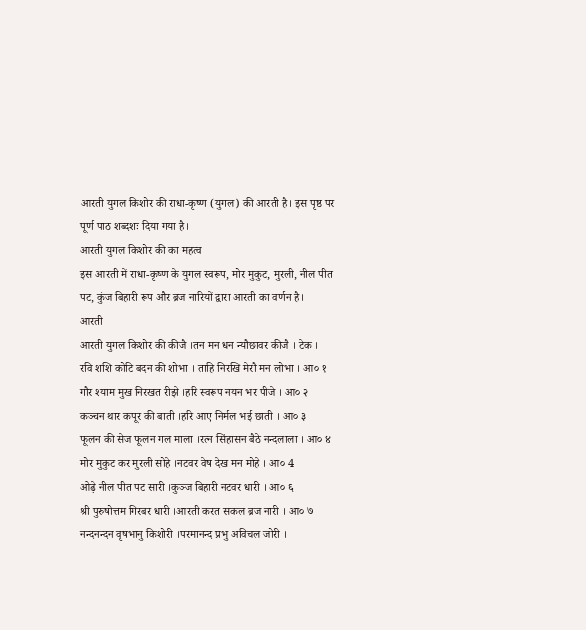आरती युगल किशोर की राधा-कृष्ण (युगल) की आरती है। इस पृष्ठ पर पूर्ण पाठ शब्दशः दिया गया है।
आरती युगल किशोर की का महत्व
इस आरती में राधा-कृष्ण के युगल स्वरूप, मोर मुकुट, मुरली, नील पीत पट, कुंज बिहारी रूप और ब्रज नारियों द्वारा आरती का वर्णन है।
आरती
आरती युगल किशोर की कीजै ।तन मन धन न्यौछावर कीजै । टेक ।
रवि शशि कोटि बदन की शोभा । ताहि निरखि मेरौ मन लोभा । आ० १
गौर श्याम मुख निरखत रीझे ।हरि स्वरूप नयन भर पीजे । आ० २
कञ्चन थार कपूर की बाती ।हरि आए निर्मल भई छाती । आ० ३
फूलन की सेज फूलन गल माला ।रत्न सिंहासन बैठे नन्दलाला । आ० ४
मोर मुकुट कर मुरली सोहे ।नटवर वेष देख मन मोहे । आ० 4
ओढ़े नील पीत पट सारी ।कुञ्ज बिहारी नटवर धारी । आ० ६
श्री पुरुषोत्तम गिरबर धारी ।आरती करत सकल ब्रज नारी । आ० ७
नन्दनन्दन वृषभानु किशोरी ।परमानन्द प्रभु अविचल जोरी ।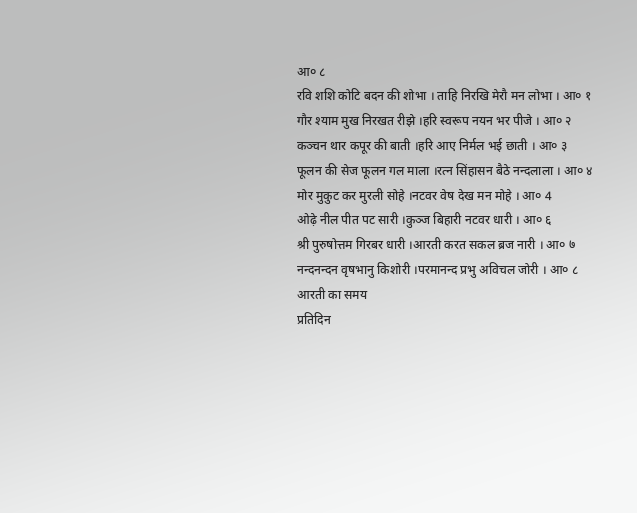आ० ८
रवि शशि कोटि बदन की शोभा । ताहि निरखि मेरौ मन लोभा । आ० १
गौर श्याम मुख निरखत रीझे ।हरि स्वरूप नयन भर पीजे । आ० २
कञ्चन थार कपूर की बाती ।हरि आए निर्मल भई छाती । आ० ३
फूलन की सेज फूलन गल माला ।रत्न सिंहासन बैठे नन्दलाला । आ० ४
मोर मुकुट कर मुरली सोहे ।नटवर वेष देख मन मोहे । आ० 4
ओढ़े नील पीत पट सारी ।कुञ्ज बिहारी नटवर धारी । आ० ६
श्री पुरुषोत्तम गिरबर धारी ।आरती करत सकल ब्रज नारी । आ० ७
नन्दनन्दन वृषभानु किशोरी ।परमानन्द प्रभु अविचल जोरी । आ० ८
आरती का समय
प्रतिदिन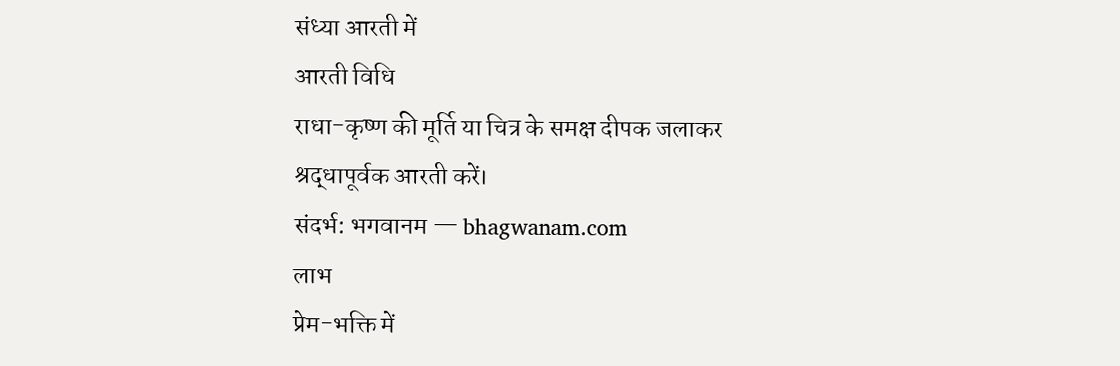संध्या आरती में
आरती विधि
राधा-कृष्ण की मूर्ति या चित्र के समक्ष दीपक जलाकर श्रद्धापूर्वक आरती करें।
संदर्भ: भगवानम — bhagwanam.com
लाभ
प्रेम-भक्ति में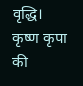वृद्धि।
कृष्ण कृपा की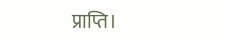प्राप्ति।